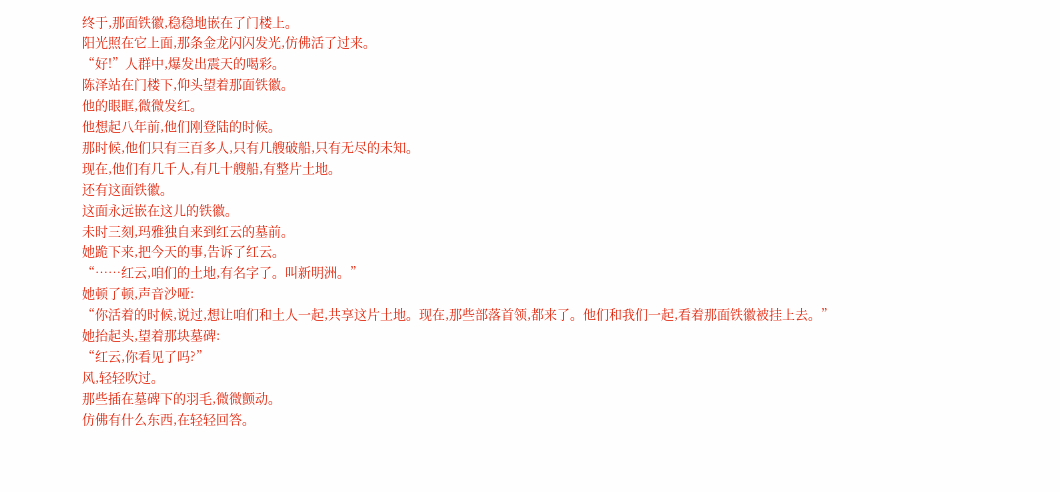终于,那面铁徽,稳稳地嵌在了门楼上。
阳光照在它上面,那条金龙闪闪发光,仿佛活了过来。
“好!”人群中,爆发出震天的喝彩。
陈泽站在门楼下,仰头望着那面铁徽。
他的眼眶,微微发红。
他想起八年前,他们刚登陆的时候。
那时候,他们只有三百多人,只有几艘破船,只有无尽的未知。
现在,他们有几千人,有几十艘船,有整片土地。
还有这面铁徽。
这面永远嵌在这儿的铁徽。
未时三刻,玛雅独自来到红云的墓前。
她跪下来,把今天的事,告诉了红云。
“……红云,咱们的土地,有名字了。叫新明洲。”
她顿了顿,声音沙哑:
“你活着的时候,说过,想让咱们和土人一起,共享这片土地。现在,那些部落首领,都来了。他们和我们一起,看着那面铁徽被挂上去。”
她抬起头,望着那块墓碑:
“红云,你看见了吗?”
风,轻轻吹过。
那些插在墓碑下的羽毛,微微颤动。
仿佛有什么东西,在轻轻回答。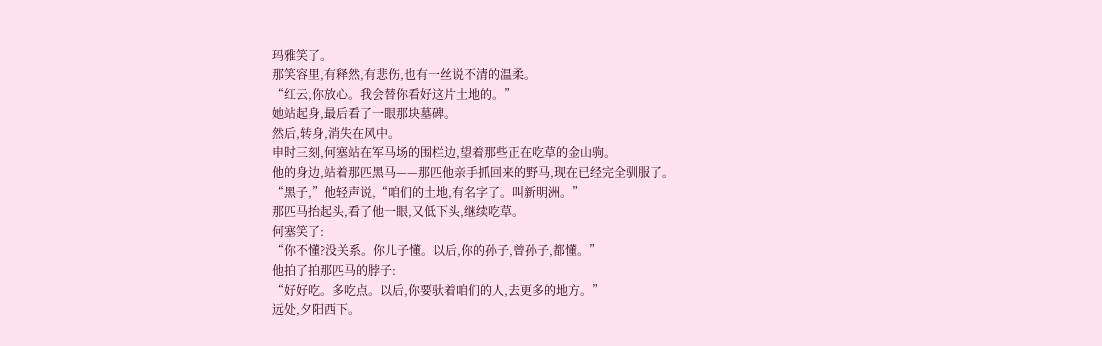玛雅笑了。
那笑容里,有释然,有悲伤,也有一丝说不清的温柔。
“红云,你放心。我会替你看好这片土地的。”
她站起身,最后看了一眼那块墓碑。
然后,转身,消失在风中。
申时三刻,何塞站在军马场的围栏边,望着那些正在吃草的金山驹。
他的身边,站着那匹黑马——那匹他亲手抓回来的野马,现在已经完全驯服了。
“黑子,”他轻声说,“咱们的土地,有名字了。叫新明洲。”
那匹马抬起头,看了他一眼,又低下头,继续吃草。
何塞笑了:
“你不懂?没关系。你儿子懂。以后,你的孙子,曾孙子,都懂。”
他拍了拍那匹马的脖子:
“好好吃。多吃点。以后,你要驮着咱们的人,去更多的地方。”
远处,夕阳西下。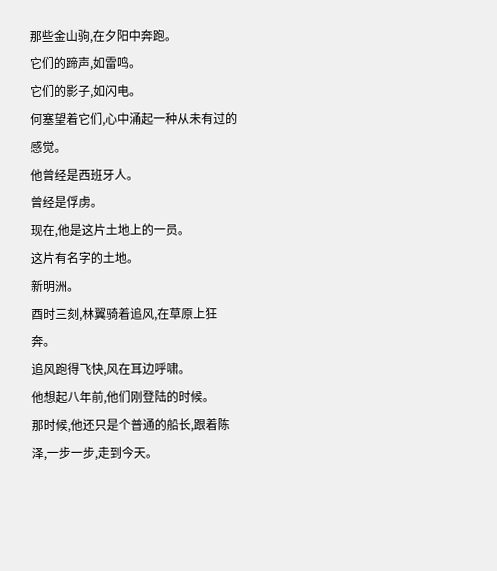那些金山驹,在夕阳中奔跑。
它们的蹄声,如雷鸣。
它们的影子,如闪电。
何塞望着它们,心中涌起一种从未有过的感觉。
他曾经是西班牙人。
曾经是俘虏。
现在,他是这片土地上的一员。
这片有名字的土地。
新明洲。
酉时三刻,林翼骑着追风,在草原上狂奔。
追风跑得飞快,风在耳边呼啸。
他想起八年前,他们刚登陆的时候。
那时候,他还只是个普通的船长,跟着陈泽,一步一步,走到今天。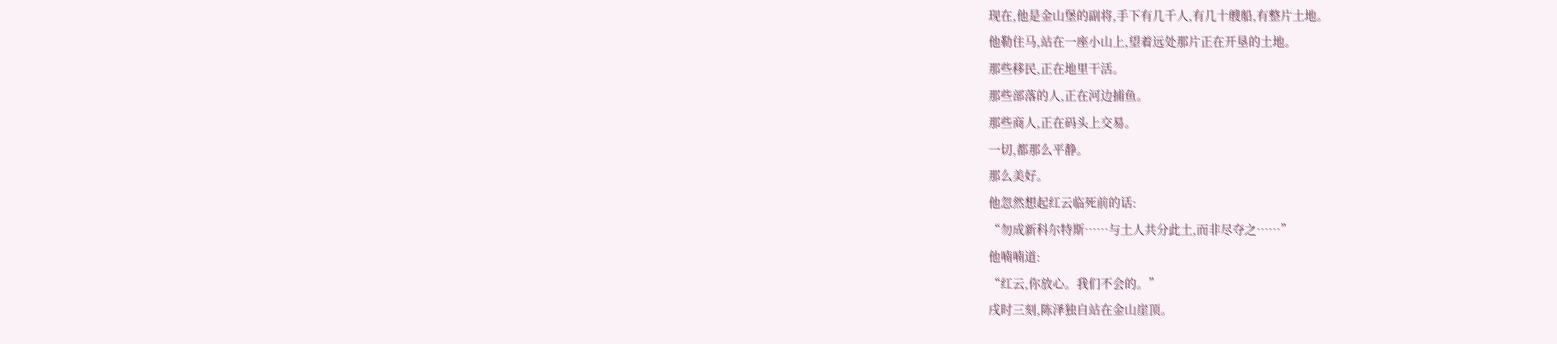现在,他是金山堡的副将,手下有几千人,有几十艘船,有整片土地。
他勒住马,站在一座小山上,望着远处那片正在开垦的土地。
那些移民,正在地里干活。
那些部落的人,正在河边捕鱼。
那些商人,正在码头上交易。
一切,都那么平静。
那么美好。
他忽然想起红云临死前的话:
“勿成新科尔特斯……与土人共分此土,而非尽夺之……”
他喃喃道:
“红云,你放心。我们不会的。”
戌时三刻,陈泽独自站在金山崖顶。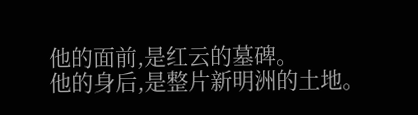他的面前,是红云的墓碑。
他的身后,是整片新明洲的土地。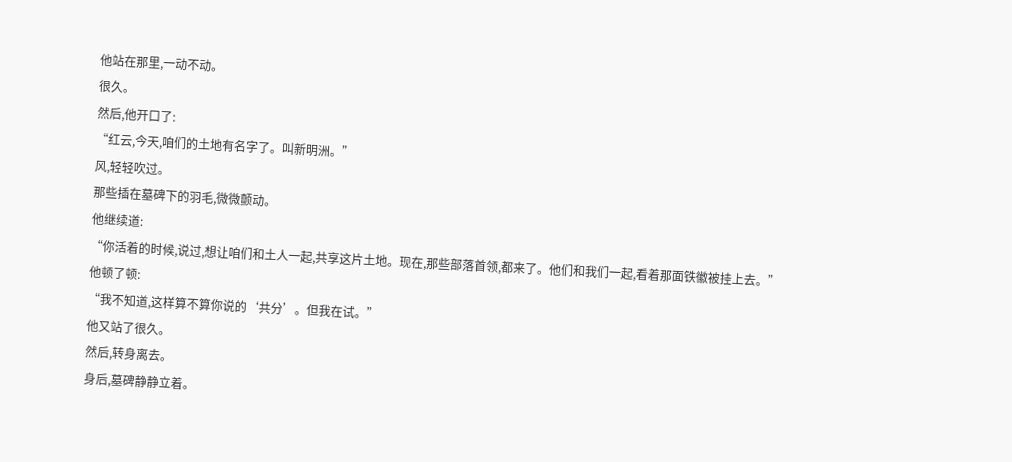他站在那里,一动不动。
很久。
然后,他开口了:
“红云,今天,咱们的土地有名字了。叫新明洲。”
风,轻轻吹过。
那些插在墓碑下的羽毛,微微颤动。
他继续道:
“你活着的时候,说过,想让咱们和土人一起,共享这片土地。现在,那些部落首领,都来了。他们和我们一起,看着那面铁徽被挂上去。”
他顿了顿:
“我不知道,这样算不算你说的‘共分’。但我在试。”
他又站了很久。
然后,转身离去。
身后,墓碑静静立着。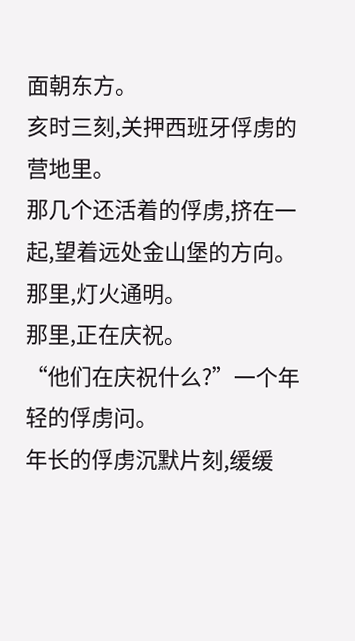面朝东方。
亥时三刻,关押西班牙俘虏的营地里。
那几个还活着的俘虏,挤在一起,望着远处金山堡的方向。
那里,灯火通明。
那里,正在庆祝。
“他们在庆祝什么?”一个年轻的俘虏问。
年长的俘虏沉默片刻,缓缓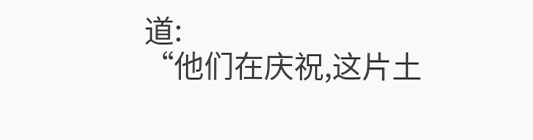道:
“他们在庆祝,这片土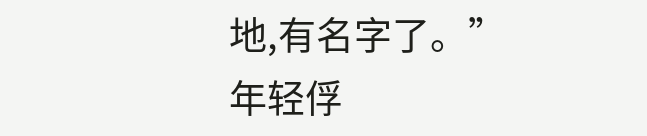地,有名字了。”
年轻俘